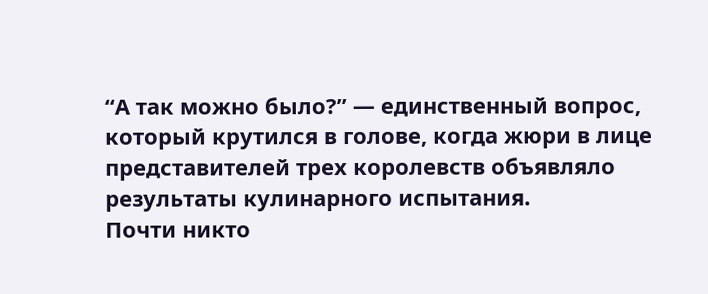“А так можно было?” — единственный вопрос, который крутился в голове, когда жюри в лице представителей трех королевств объявляло результаты кулинарного испытания.
Почти никто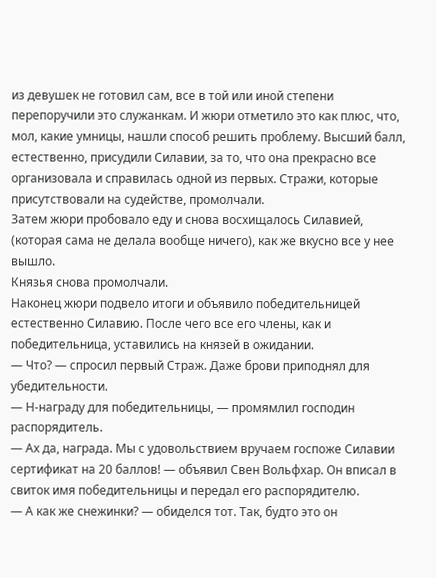из девушек не готовил сам, все в той или иной степени перепоручили это служанкам. И жюри отметило это как плюс, что, мол, какие умницы, нашли способ решить проблему. Высший балл, естественно, присудили Силавии, за то, что она прекрасно все организовала и справилась одной из первых. Стражи, которые присутствовали на судействе, промолчали.
Затем жюри пробовало еду и снова восхищалось Силавией, (которая сама не делала вообще ничего), как же вкусно все у нее вышло.
Князья снова промолчали.
Наконец жюри подвело итоги и объявило победительницей естественно Силавию. После чего все его члены, как и победительница, уставились на князей в ожидании.
— Что? — спросил первый Страж. Даже брови приподнял для убедительности.
— Н-награду для победительницы, — промямлил господин распорядитель.
— Ах да, награда. Мы с удовольствием вручаем госпоже Силавии сертификат на 20 баллов! — объявил Свен Вольфхар. Он вписал в свиток имя победительницы и передал его распорядителю.
— А как же снежинки? — обиделся тот. Так, будто это он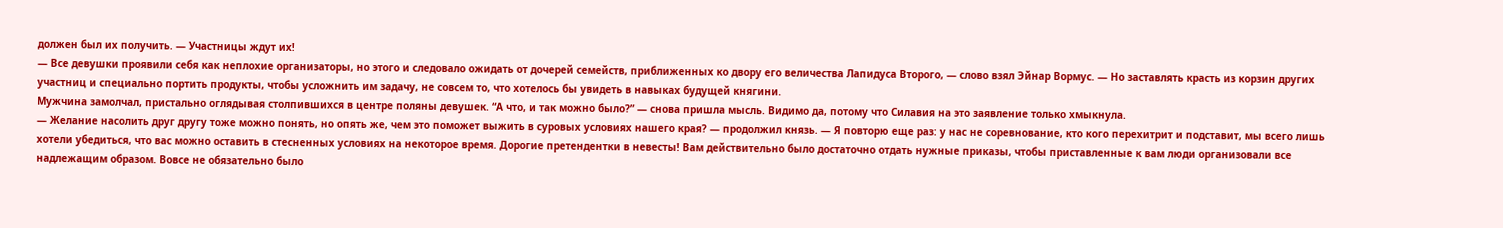должен был их получить. — Участницы ждут их!
— Все девушки проявили себя как неплохие организаторы, но этого и следовало ожидать от дочерей семейств, приближенных ко двору его величества Лапидуса Второго, — слово взял Эйнар Вормус. — Но заставлять красть из корзин других участниц и специально портить продукты, чтобы усложнить им задачу, не совсем то, что хотелось бы увидеть в навыках будущей княгини.
Мужчина замолчал, пристально оглядывая столпившихся в центре поляны девушек. “А что, и так можно было?” — снова пришла мысль. Видимо да, потому что Силавия на это заявление только хмыкнула.
— Желание насолить друг другу тоже можно понять, но опять же, чем это поможет выжить в суровых условиях нашего края? — продолжил князь. — Я повторю еще раз: у нас не соревнование, кто кого перехитрит и подставит, мы всего лишь хотели убедиться, что вас можно оставить в стесненных условиях на некоторое время. Дорогие претендентки в невесты! Вам действительно было достаточно отдать нужные приказы, чтобы приставленные к вам люди организовали все надлежащим образом. Вовсе не обязательно было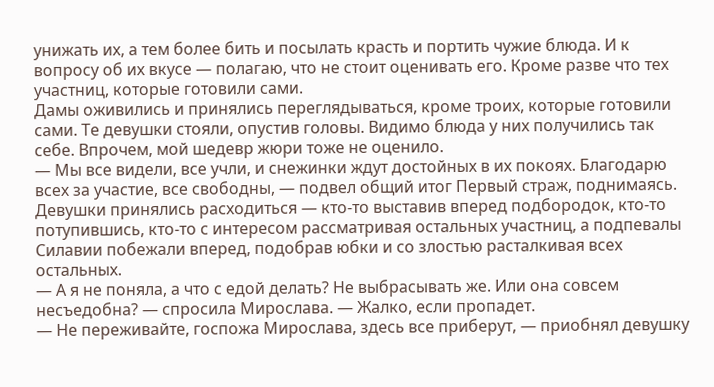унижать их, а тем более бить и посылать красть и портить чужие блюда. И к вопросу об их вкусе — полагаю, что не стоит оценивать его. Кроме разве что тех участниц, которые готовили сами.
Дамы оживились и принялись переглядываться, кроме троих, которые готовили сами. Те девушки стояли, опустив головы. Видимо блюда у них получились так себе. Впрочем, мой шедевр жюри тоже не оценило.
— Мы все видели, все учли, и снежинки ждут достойных в их покоях. Благодарю всех за участие, все свободны, — подвел общий итог Первый страж, поднимаясь.
Девушки принялись расходиться — кто-то выставив вперед подбородок, кто-то потупившись, кто-то с интересом рассматривая остальных участниц, а подпевалы Силавии побежали вперед, подобрав юбки и со злостью расталкивая всех остальных.
— А я не поняла, а что с едой делать? Не выбрасывать же. Или она совсем несъедобна? — спросила Мирослава. — Жалко, если пропадет.
— Не переживайте, госпожа Мирослава, здесь все приберут, — приобнял девушку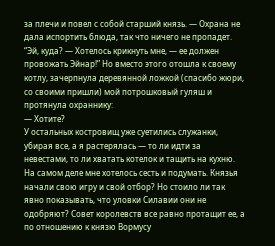за плечи и повел с собой старший князь. — Охрана не дала испортить блюда, так что ничего не пропадет.
“Эй, куда? — Хотелось крикнуть мне, — ее должен провожать Эйнар!” Но вместо этого отошла к своему котлу, зачерпнула деревянной ложкой (спасибо жюри, со своими пришли) мой потрошковый гуляш и протянула охраннику:
— Хотите?
У остальных костровищ уже суетились служанки, убирая все, а я растерялась — то ли идти за невестами, то ли хватать котелок и тащить на кухню. На самом деле мне хотелось сесть и подумать. Князья начали свою игру и свой отбор? Но стоило ли так явно показывать, что уловки Силавии они не одобряют? Совет королевств все равно протащит ее, а по отношению к князю Вормусу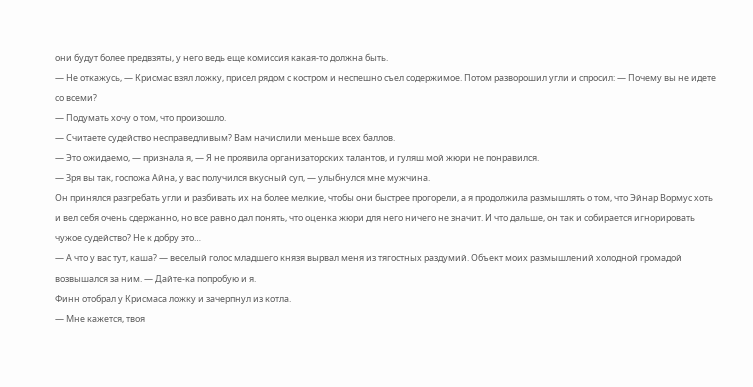они будут более предвзяты, у него ведь еще комиссия какая-то должна быть.
— Не откажусь, — Крисмас взял ложку, присел рядом с костром и неспешно съел содержимое. Потом разворошил угли и спросил: — Почему вы не идете со всеми?
— Подумать хочу о том, что произошло.
— Считаете судейство несправедливым? Вам начислили меньше всех баллов.
— Это ожидаемо, — признала я, — Я не проявила организаторских талантов, и гуляш мой жюри не понравился.
— Зря вы так, госпожа Айна, у вас получился вкусный суп, — улыбнулся мне мужчина.
Он принялся разгребать угли и разбивать их на более мелкие, чтобы они быстрее прогорели, а я продолжила размышлять о том, что Эйнар Вормус хоть и вел себя очень сдержанно, но все равно дал понять, что оценка жюри для него ничего не значит. И что дальше, он так и собирается игнорировать чужое судейство? Не к добру это…
— А что у вас тут, каша? — веселый голос младшего князя вырвал меня из тягостных раздумий. Объект моих размышлений холодной громадой возвышался за ним. — Дайте-ка попробую и я.
Финн отобрал у Крисмаса ложку и зачерпнул из котла.
— Мне кажется, твоя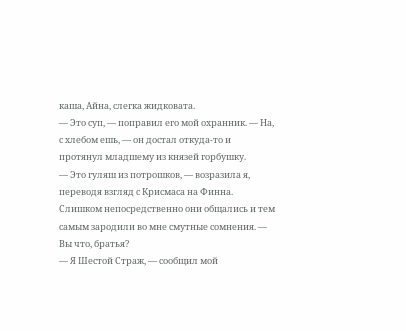каша, Айна, слегка жидковата.
— Это суп, — поправил его мой охранник. — На, с хлебом ешь, — он достал откуда-то и протянул младшему из князей горбушку.
— Это гуляш из потрошков, — возразила я, переводя взгляд с Крисмаса на Финна. Слишком непосредственно они общались и тем самым зародили во мне смутные сомнения. — Вы что, братья?
— Я Шестой Страж, — сообщил мой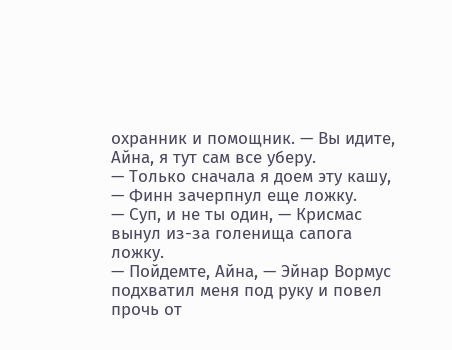охранник и помощник. — Вы идите, Айна, я тут сам все уберу.
— Только сначала я доем эту кашу, — Финн зачерпнул еще ложку.
— Суп, и не ты один, — Крисмас вынул из-за голенища сапога ложку.
— Пойдемте, Айна, — Эйнар Вормус подхватил меня под руку и повел прочь от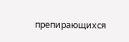препирающихся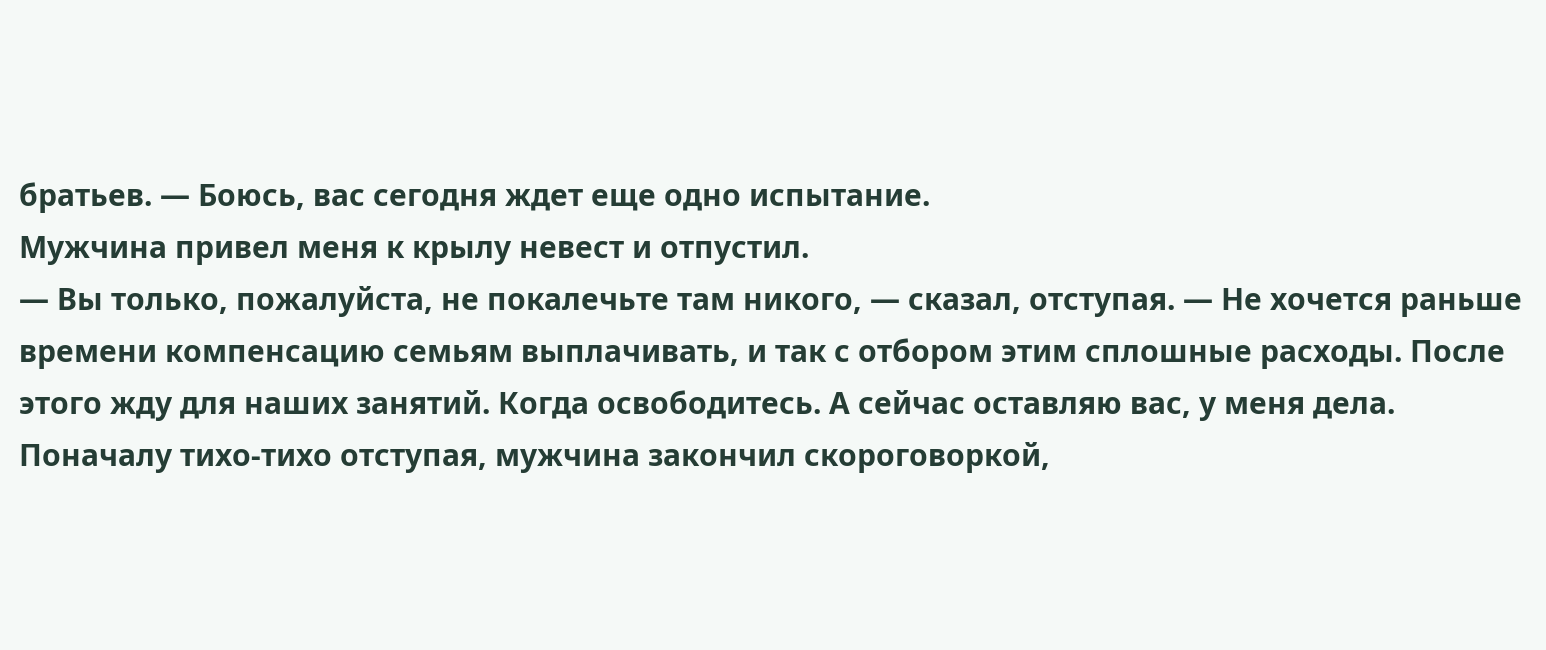братьев. — Боюсь, вас сегодня ждет еще одно испытание.
Мужчина привел меня к крылу невест и отпустил.
— Вы только, пожалуйста, не покалечьте там никого, — сказал, отступая. — Не хочется раньше времени компенсацию семьям выплачивать, и так с отбором этим сплошные расходы. После этого жду для наших занятий. Когда освободитесь. А сейчас оставляю вас, у меня дела.
Поначалу тихо-тихо отступая, мужчина закончил скороговоркой,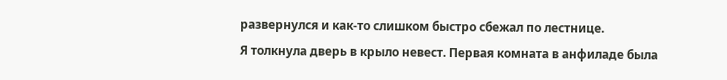развернулся и как-то слишком быстро сбежал по лестнице.
Я толкнула дверь в крыло невест. Первая комната в анфиладе была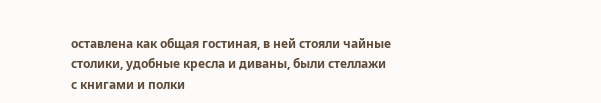оставлена как общая гостиная, в ней стояли чайные столики, удобные кресла и диваны, были стеллажи с книгами и полки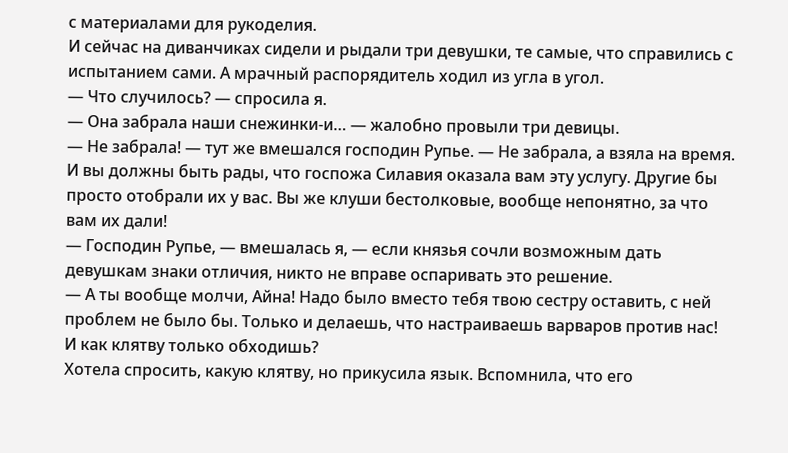с материалами для рукоделия.
И сейчас на диванчиках сидели и рыдали три девушки, те самые, что справились с испытанием сами. А мрачный распорядитель ходил из угла в угол.
— Что случилось? — спросила я.
— Она забрала наши снежинки-и… — жалобно провыли три девицы.
— Не забрала! — тут же вмешался господин Рупье. — Не забрала, а взяла на время. И вы должны быть рады, что госпожа Силавия оказала вам эту услугу. Другие бы просто отобрали их у вас. Вы же клуши бестолковые, вообще непонятно, за что вам их дали!
— Господин Рупье, — вмешалась я, — если князья сочли возможным дать девушкам знаки отличия, никто не вправе оспаривать это решение.
— А ты вообще молчи, Айна! Надо было вместо тебя твою сестру оставить, с ней проблем не было бы. Только и делаешь, что настраиваешь варваров против нас! И как клятву только обходишь?
Хотела спросить, какую клятву, но прикусила язык. Вспомнила, что его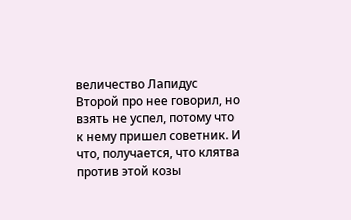величество Лапидус Второй про нее говорил, но взять не успел, потому что к нему пришел советник. И что, получается, что клятва против этой козы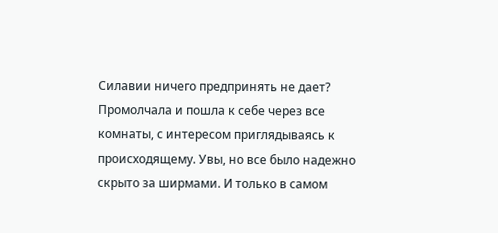Силавии ничего предпринять не дает?
Промолчала и пошла к себе через все комнаты, с интересом приглядываясь к происходящему. Увы, но все было надежно скрыто за ширмами. И только в самом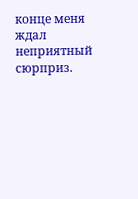конце меня ждал неприятный сюрприз.